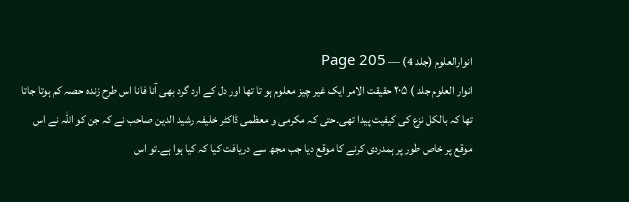انوارالعلوم (جلد 4) — Page 205
انوار العلوم جلد ) ۲۰۵ حقیقت الامر ایک غیر چیز معلوم ہو تا تھا اور دل کے ارد گرد بھی آنا فانا اس طرح زندہ حصہ کم ہوتا جاتا تھا کہ بالکل نزع کی کیفیت پیدا تھی۔حتی کہ مکرمی و معظمی ڈاکٹر خلیفہ رشید الدین صاحب نے کہ جن کو اللہ نے اس موقع پر خاص طور پر ہمدردی کرنے کا موقع دیا جب مجھ سے دریافت کیا کہ کیا ہوا ہے۔تو اس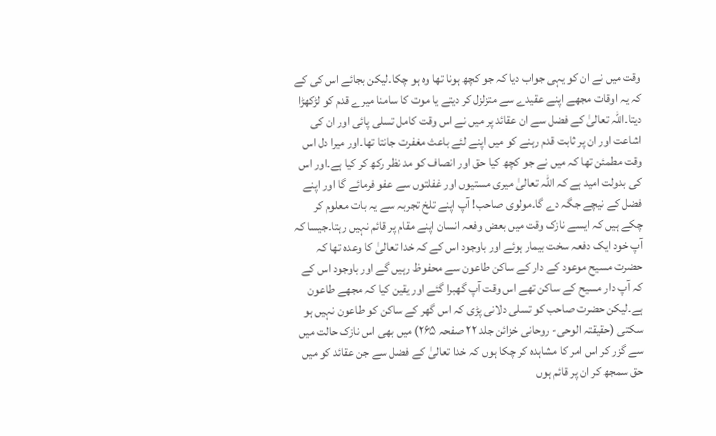وقت میں نے ان کو یہی جواب دیا کہ جو کچھ ہونا تھا وہ ہو چکا۔لیکن بجائے اس کی کے کہ یہ اوقات مجھے اپنے عقیدے سے متزلزل کر دیتے یا موت کا سامنا میرے قدم کو لڑکھڑا دیتا۔اللہ تعالیٰ کے فضل سے ان عقائد پر میں نے اس وقت کامل تسلی پائی اور ان کی اشاعت اور ان پر ثابت قدم رہنے کو میں اپنے لئے باعث مغفرت جانتا تھا۔اور میرا دل اس وقت مطمئن تھا کہ میں نے جو کچھ کیا حق اور انصاف کو مد نظر رکھ کر کیا ہے۔اور اس کی بدولت امید ہے کہ اللہ تعالیٰ میری مستیوں اور غفلتوں سے عفو فرمائے گا اور اپنے فضل کے نیچے جگہ دے گا۔مولوی صاحب! آپ اپنے تلخ تجربہ سے یہ بات معلوم کر چکے ہیں کہ ایسے نازک وقت میں بعض وفعہ انسان اپنے مقام پر قائم نہیں رہتا۔جیسا کہ آپ خود ایک دفعہ سخت بیمار ہوئے اور باوجود اس کے کہ خدا تعالیٰ کا وعدہ تھا کہ حضرت مسیح موعود کے دار کے ساکن طاعون سے محفوظ رہیں گے اور باوجود اس کے کہ آپ دار مسیح کے ساکن تھے اس وقت آپ گھبرا گئے اور یقین کیا کہ مجھے طاعون ہے۔لیکن حضرت صاحب کو تسلی دلانی پڑی کہ اس گھر کے ساکن کو طاعون نہیں ہو سکتی (حقیقتہ الوحی- روحانی خزائن جلد ۲۲ صفحہ ۲۶۵) میں بھی اس نازک حالت میں سے گزر کر اس امر کا مشاہدہ کر چکا ہوں کہ خدا تعالیٰ کے فضل سے جن عقائد کو میں حق سمجھ کر ان پر قائم ہوں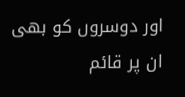اور دوسروں کو بھی ان پر قائم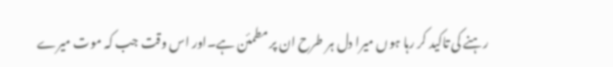رہنے کی تاکید کر رہا ہوں میرا دل ہر طرح ان پر مطمئن ہے۔اور اس وقت جب کہ موت میرے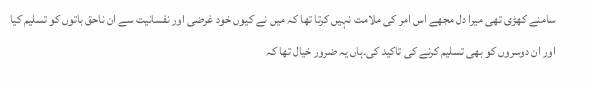سامنے کھڑی تھی میرا دل مجھے اس امر کی ملامت نہیں کرتا تھا کہ میں نے کیوں خود غرضی اور نفسانیت سے ان ناحق باتوں کو تسلیم کیا اور ان دوسروں کو بھی تسلیم کرنے کی تاکید کی۔ہاں یہ ضرور خیال تھا کہ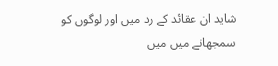شاید ان عقائد کے رد میں اور لوگوں کو سمجھانے میں میں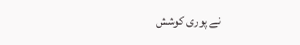نے پوری کوشش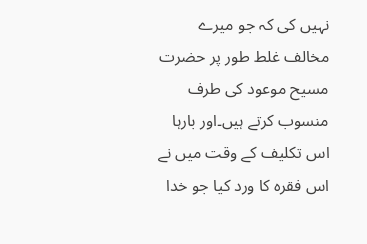نہیں کی کہ جو میرے مخالف غلط طور پر حضرت مسیح موعود کی طرف منسوب کرتے ہیں۔اور بارہا اس تکلیف کے وقت میں نے اس فقرہ کا ورد کیا جو خدا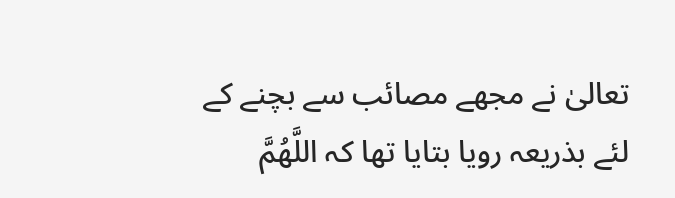تعالیٰ نے مجھے مصائب سے بچنے کے لئے بذریعہ رویا بتایا تھا کہ اللَّهُمَّ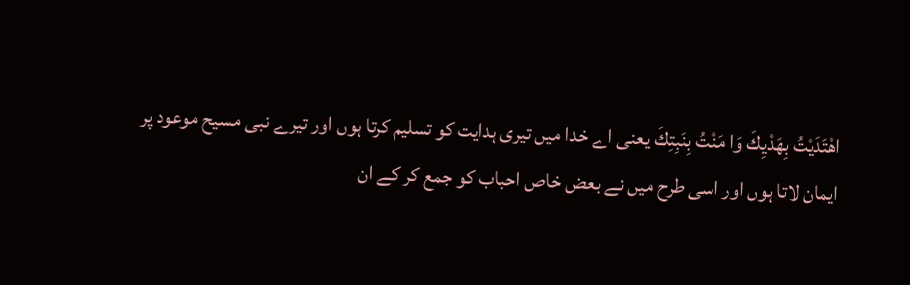اهْتَدَيْتُ بِهَدْيِكَ وَا مَنْتُ بِنَبِتِكَ یعنی اے خدا میں تیری ہدایت کو تسلیم کرتا ہوں اور تیرے نبی مسیح موعود پر ایمان لاتا ہوں اور اسی طرح میں نے بعض خاص احباب کو جمع کر کے ان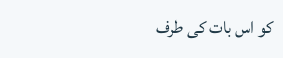کو اس بات کی طرف